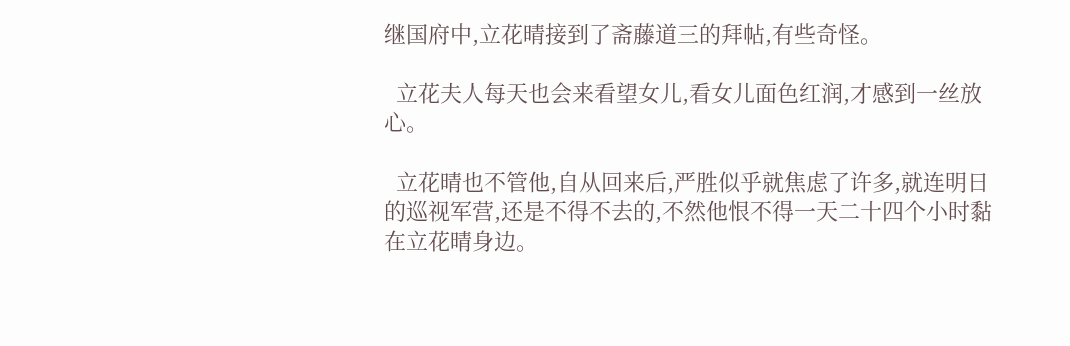继国府中,立花晴接到了斋藤道三的拜帖,有些奇怪。

  立花夫人每天也会来看望女儿,看女儿面色红润,才感到一丝放心。

  立花晴也不管他,自从回来后,严胜似乎就焦虑了许多,就连明日的巡视军营,还是不得不去的,不然他恨不得一天二十四个小时黏在立花晴身边。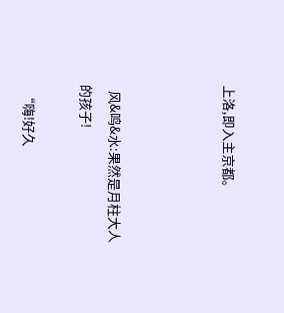上洛,即入主京都。



  风&鸣&水:果然是月柱大人的孩子!

  “嗨!好久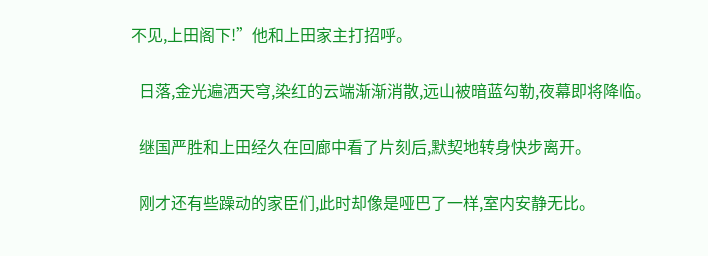不见,上田阁下!”他和上田家主打招呼。

  日落,金光遍洒天穹,染红的云端渐渐消散,远山被暗蓝勾勒,夜幕即将降临。

  继国严胜和上田经久在回廊中看了片刻后,默契地转身快步离开。

  刚才还有些躁动的家臣们,此时却像是哑巴了一样,室内安静无比。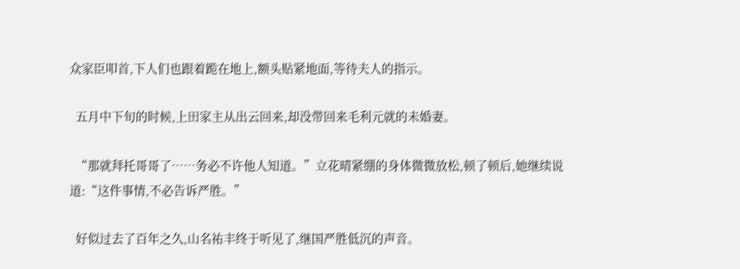众家臣叩首,下人们也跟着跪在地上,额头贴紧地面,等待夫人的指示。

  五月中下旬的时候,上田家主从出云回来,却没带回来毛利元就的未婚妻。

  “那就拜托哥哥了……务必不许他人知道。”立花晴紧绷的身体微微放松,顿了顿后,她继续说道:“这件事情,不必告诉严胜。”

  好似过去了百年之久,山名祐丰终于听见了,继国严胜低沉的声音。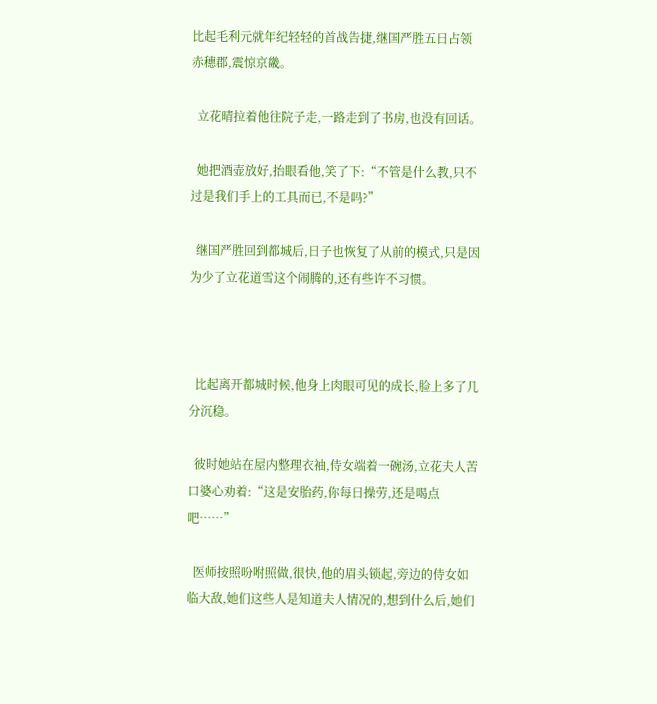比起毛利元就年纪轻轻的首战告捷,继国严胜五日占领赤穗郡,震惊京畿。

  立花晴拉着他往院子走,一路走到了书房,也没有回话。

  她把酒壶放好,抬眼看他,笑了下:“不管是什么教,只不过是我们手上的工具而已,不是吗?”

  继国严胜回到都城后,日子也恢复了从前的模式,只是因为少了立花道雪这个闹腾的,还有些许不习惯。



  比起离开都城时候,他身上肉眼可见的成长,脸上多了几分沉稳。

  彼时她站在屋内整理衣袖,侍女端着一碗汤,立花夫人苦口婆心劝着:“这是安胎药,你每日操劳,还是喝点吧……”

  医师按照吩咐照做,很快,他的眉头锁起,旁边的侍女如临大敌,她们这些人是知道夫人情况的,想到什么后,她们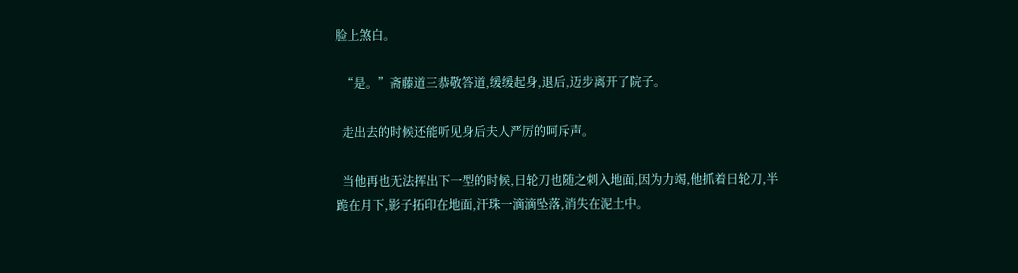脸上煞白。

  “是。”斋藤道三恭敬答道,缓缓起身,退后,迈步离开了院子。

  走出去的时候还能听见身后夫人严厉的呵斥声。

  当他再也无法挥出下一型的时候,日轮刀也随之刺入地面,因为力竭,他抓着日轮刀,半跪在月下,影子拓印在地面,汗珠一滴滴坠落,消失在泥土中。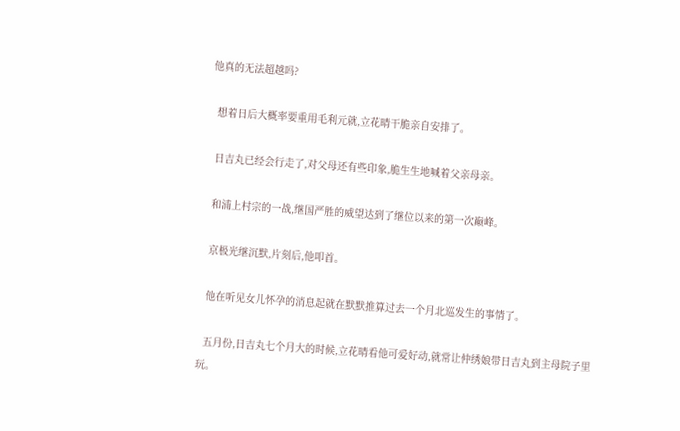他真的无法超越吗?

  想着日后大概率要重用毛利元就,立花晴干脆亲自安排了。

  日吉丸已经会行走了,对父母还有些印象,脆生生地喊着父亲母亲。

  和浦上村宗的一战,继国严胜的威望达到了继位以来的第一次巅峰。

  京极光继沉默,片刻后,他叩首。

  他在听见女儿怀孕的消息起就在默默推算过去一个月北巡发生的事情了。

  五月份,日吉丸七个月大的时候,立花晴看他可爱好动,就常让仲绣娘带日吉丸到主母院子里玩。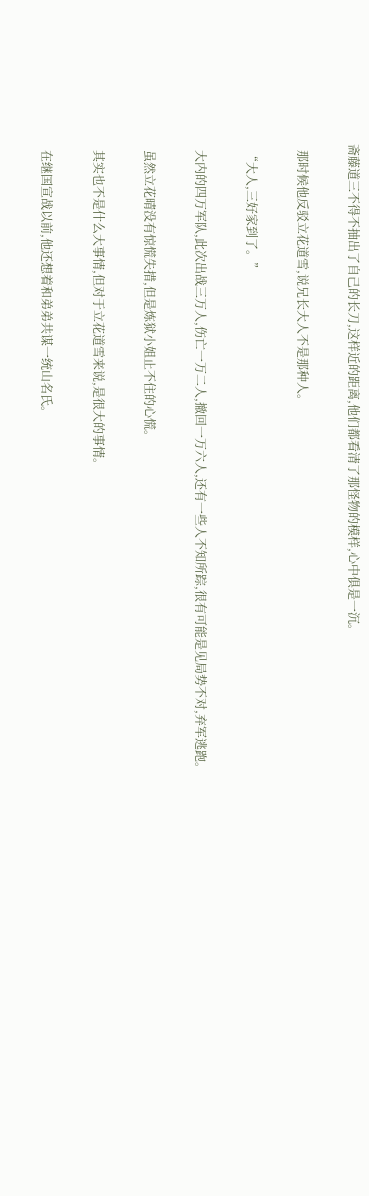斋藤道三不得不抽出了自己的长刀,这样近的距离,他们都看清了那怪物的模样,心中俱是一沉。

  那时候他反驳立花道雪,说兄长大人不是那种人。

  “大人,三好家到了。”

  大内的四万军队,此次出战三万人,伤亡一万二人,撤回一万六人,还有一些人不知所踪,很有可能是见局势不对,弃军逃跑。

  虽然立花晴没有惊慌失措,但是炼狱小姐止不住的心慌。

  其实也不是什么大事情,但对于立花道雪来说,是很大的事情。

  在继国宣战以前,他还想着和弟弟共谋一统山名氏。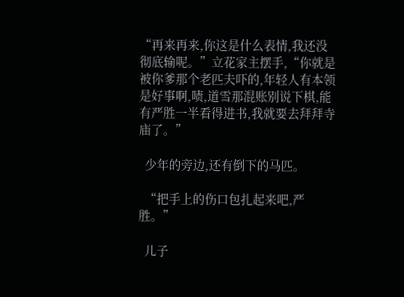“再来再来,你这是什么表情,我还没彻底输呢。”立花家主摆手,“你就是被你爹那个老匹夫吓的,年轻人有本领是好事啊,啧,道雪那混账别说下棋,能有严胜一半看得进书,我就要去拜拜寺庙了。”

  少年的旁边,还有倒下的马匹。

  “把手上的伤口包扎起来吧,严胜。”

  儿子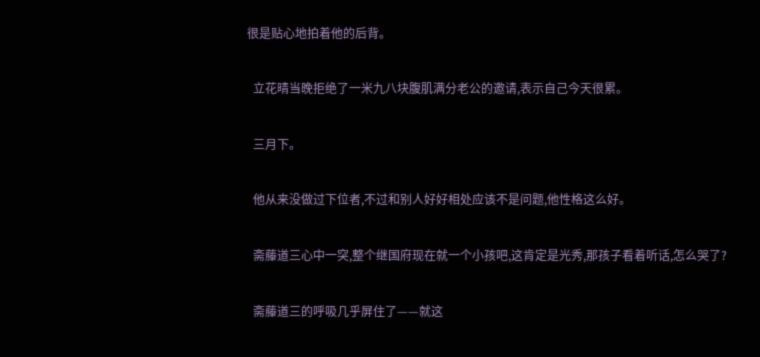很是贴心地拍着他的后背。

  立花晴当晚拒绝了一米九八块腹肌满分老公的邀请,表示自己今天很累。

  三月下。

  他从来没做过下位者,不过和别人好好相处应该不是问题,他性格这么好。

  斋藤道三心中一突,整个继国府现在就一个小孩吧,这肯定是光秀,那孩子看着听话,怎么哭了?

  斋藤道三的呼吸几乎屏住了——就这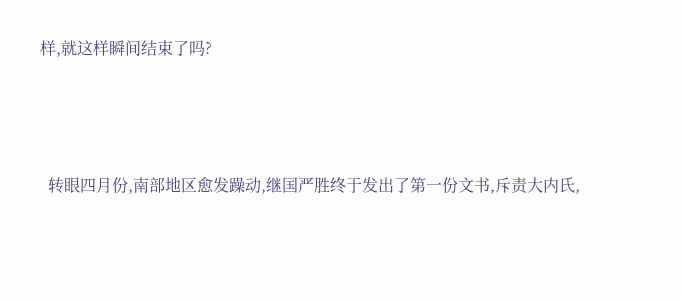样,就这样瞬间结束了吗?



  转眼四月份,南部地区愈发躁动,继国严胜终于发出了第一份文书,斥责大内氏,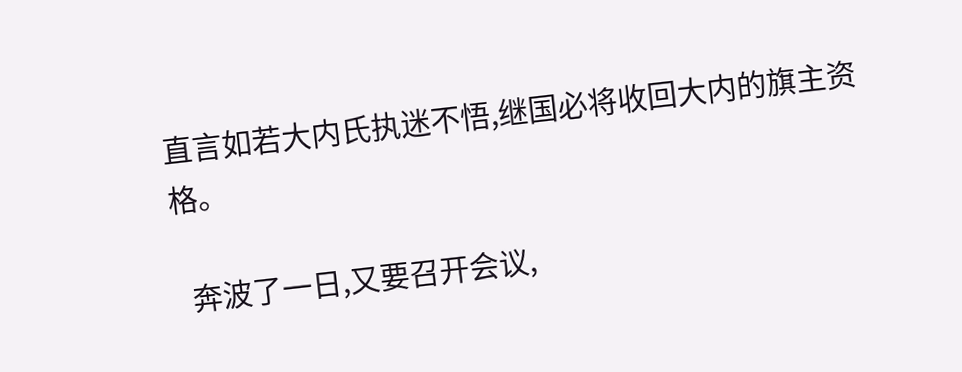直言如若大内氏执迷不悟,继国必将收回大内的旗主资格。

  奔波了一日,又要召开会议,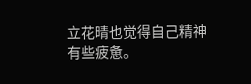立花晴也觉得自己精神有些疲惫。